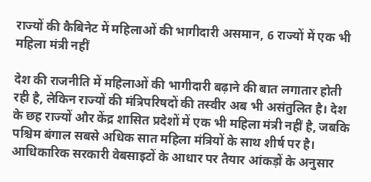राज्यों की कैबिनेट में महिलाओं की भागीदारी असमान, 6 राज्यों में एक भी महिला मंत्री नहीं

देश की राजनीति में महिलाओं की भागीदारी बढ़ाने की बात लगातार होती रही है, लेकिन राज्यों की मंत्रिपरिषदों की तस्वीर अब भी असंतुलित है। देश के छह राज्यों और केंद्र शासित प्रदेशों में एक भी महिला मंत्री नहीं है, जबकि पश्चिम बंगाल सबसे अधिक सात महिला मंत्रियों के साथ शीर्ष पर है।
आधिकारिक सरकारी वेबसाइटों के आधार पर तैयार आंकड़ों के अनुसार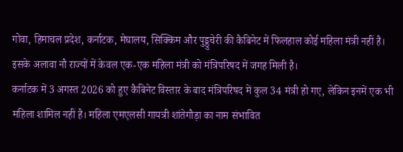गोवा, हिमाचल प्रदेश, कर्नाटक, मेघालय, सिक्किम और पुड्डुचेरी की कैबिनेट में फिलहाल कोई महिला मंत्री नहीं है। इसके अलावा नौ राज्यों में केवल एक-एक महिला मंत्री को मंत्रिपरिषद में जगह मिली है।
कर्नाटक में 3 अगस्त 2026 को हुए कैबिनेट विस्तार के बाद मंत्रिपरिषद में कुल 34 मंत्री हो गए, लेकिन इनमें एक भी महिला शामिल नहीं है। महिला एमएलसी गायत्री शांतेगौड़ा का नाम संभावित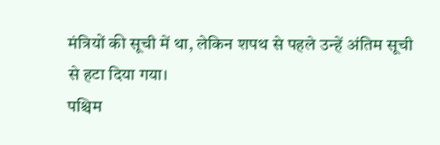मंत्रियों की सूची में था, लेकिन शपथ से पहले उन्हें अंतिम सूची से हटा दिया गया।
पश्चिम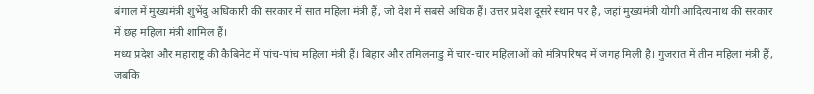बंगाल में मुख्यमंत्री शुभेंदु अधिकारी की सरकार में सात महिला मंत्री हैं, जो देश में सबसे अधिक हैं। उत्तर प्रदेश दूसरे स्थान पर है, जहां मुख्यमंत्री योगी आदित्यनाथ की सरकार में छह महिला मंत्री शामिल हैं।
मध्य प्रदेश और महाराष्ट्र की कैबिनेट में पांच-पांच महिला मंत्री हैं। बिहार और तमिलनाडु में चार-चार महिलाओं को मंत्रिपरिषद में जगह मिली है। गुजरात में तीन महिला मंत्री हैं, जबकि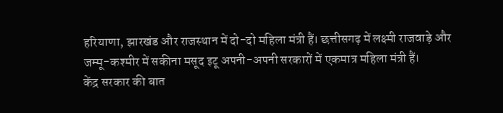हरियाणा, झारखंड और राजस्थान में दो-दो महिला मंत्री हैं। छत्तीसगढ़ में लक्ष्मी राजवाड़े और जम्मू-कश्मीर में सकीना मसूद इटू अपनी-अपनी सरकारों में एकमात्र महिला मंत्री हैं।
केंद्र सरकार की बात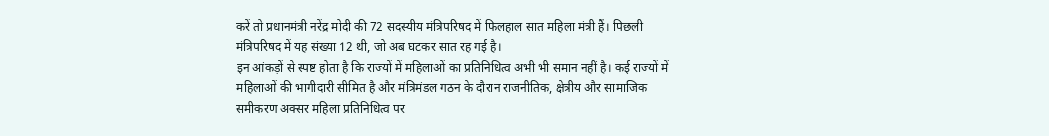करें तो प्रधानमंत्री नरेंद्र मोदी की 72 सदस्यीय मंत्रिपरिषद में फिलहाल सात महिला मंत्री हैं। पिछली मंत्रिपरिषद में यह संख्या 12 थी, जो अब घटकर सात रह गई है।
इन आंकड़ों से स्पष्ट होता है कि राज्यों में महिलाओं का प्रतिनिधित्व अभी भी समान नहीं है। कई राज्यों में महिलाओं की भागीदारी सीमित है और मंत्रिमंडल गठन के दौरान राजनीतिक, क्षेत्रीय और सामाजिक समीकरण अक्सर महिला प्रतिनिधित्व पर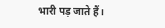भारी पड़ जाते हैं।